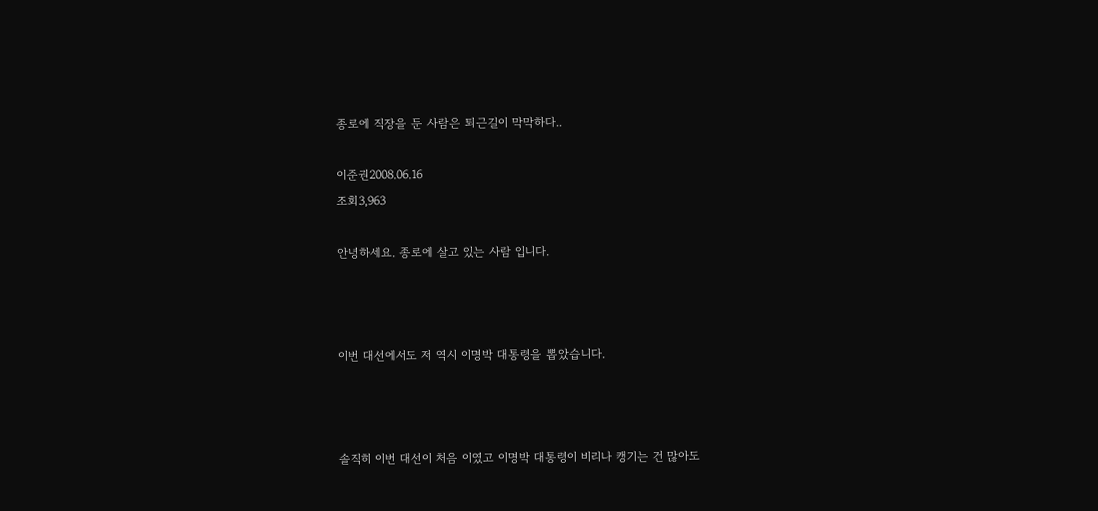종로에 직장을 둔 사람은 퇴근길이 막막하다..

이준권2008.06.16
조회3,963

안녕하세요. 종로에 살고 있는 사람 입니다.



이번 대선에서도 저 역시 이명박 대통령을 뽑았습니다.



솔직히 이번 대선이 처음 이였고 이명박 대통령이 비리나 캥기는 건 많아도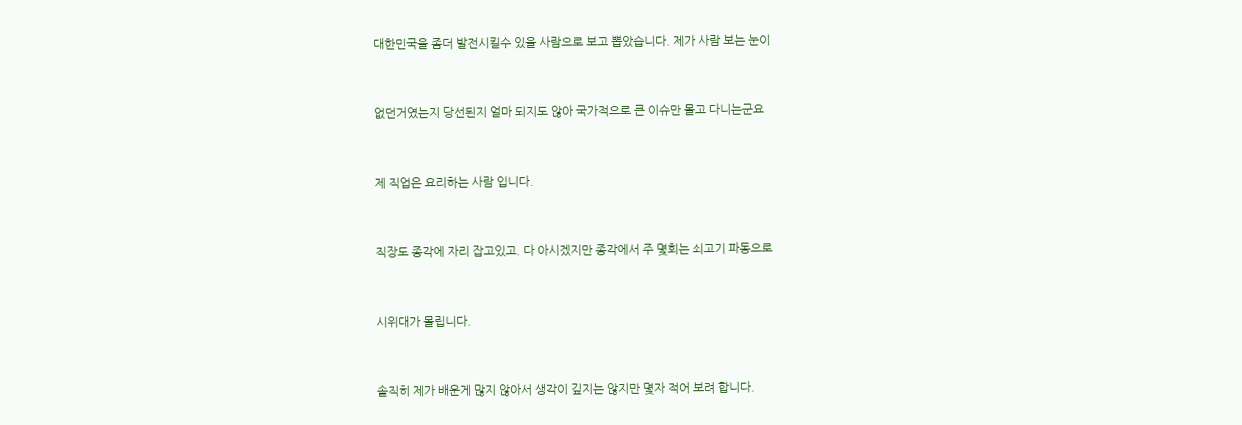대한민국을 좀더 발전시킬수 있을 사람으로 보고 뽑았습니다. 제가 사람 보는 눈이



없던거였는지 당선된지 얼마 되지도 않아 국가적으로 큰 이슈만 몰고 다니는군요



제 직업은 요리하는 사람 입니다.



직장도 종각에 자리 잡고있고. 다 아시겠지만 종각에서 주 몇회는 쇠고기 파동으로



시위대가 몰립니다.



솔직히 제가 배운게 많지 않아서 생각이 깊지는 않지만 몇자 적어 보려 합니다.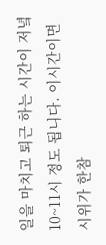일을 마치고 퇴근 하는 시간이 저녘 10~11시 정도 됩니다. 이시간이면 시위가 한참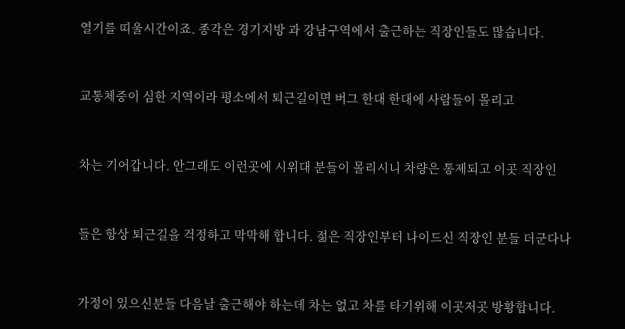열기를 띠울시간이죠. 종각은 경기지방 과 강남구역에서 출근하는 직장인들도 많습니다.



교통체중이 심한 지역이라 평소에서 퇴근길이면 버그 한대 한대에 사람들이 몰리고



차는 기어갑니다. 안그래도 이런곳에 시위대 분들이 몰리시니 차량은 통제되고 이곳 직장인



들은 항상 퇴근길을 걱정하고 막막해 합니다. 젊은 직장인부터 나이드신 직장인 분들 더군다나



가정이 있으신분들 다음날 출근해야 하는데 차는 없고 차를 타기위해 이곳저곳 방황합니다.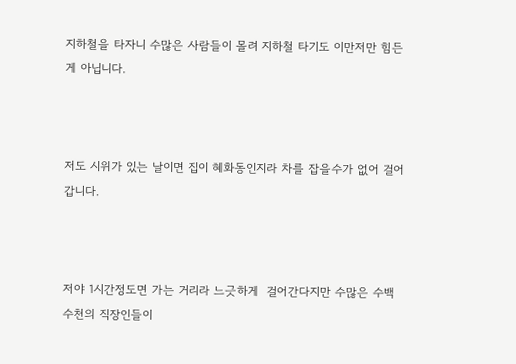지하철을 타자니 수많은 사람들이 몰려 지하철 타기도 이만저만 힘든게 아닙니다.



저도 시위가 있는 날이면 집이 혜화동인지라 차를 잡을수가 없어 걸어갑니다.



저야 1시간정도면 가는 거리라 느긋하게  걸어간다지만 수많은 수백 수천의 직장인들이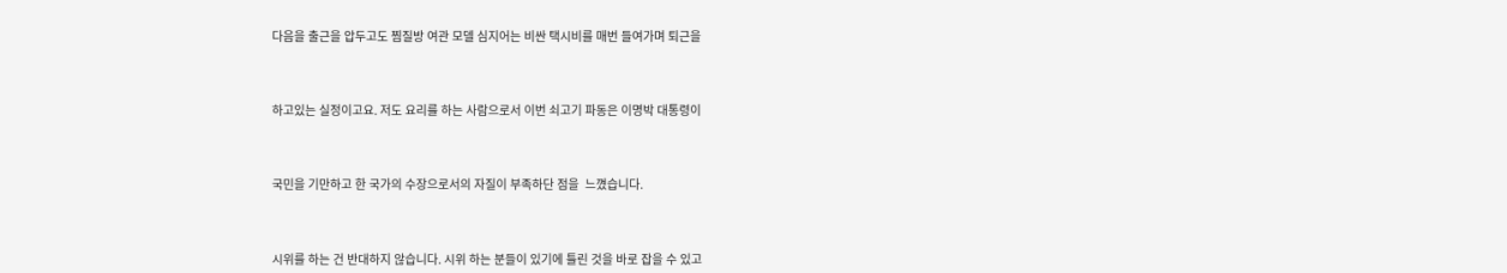다음을 출근을 압두고도 찜질방 여관 모델 심지어는 비싼 택시비를 매번 들여가며 퇴근을



하고있는 실정이고요. 저도 요리를 하는 사람으로서 이번 쇠고기 파동은 이명박 대통령이



국민을 기만하고 한 국가의 수장으로서의 자질이 부족하단 점을  느꼈습니다.



시위를 하는 건 반대하지 않습니다. 시위 하는 분들이 있기에 틀린 것을 바로 잡을 수 있고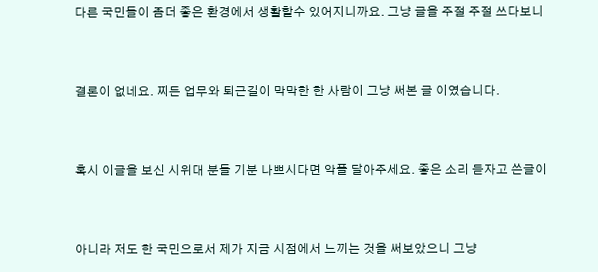다른 국민들이 좀더 좋은 환경에서 생활할수 있어지니까요. 그냥 글을 주절 주절 쓰다보니



결론이 없네요. 찌든 업무와 퇴근길이 막막한 한 사람이 그냥 써본 글 이였습니다.



혹시 이글을 보신 시위대 분들 기분 나쁘시다면 악플 달아주세요. 좋은 소리 듣자고 쓴글이



아니라 저도 한 국민으로서 제가 지금 시점에서 느끼는 것을 써보았으니 그냥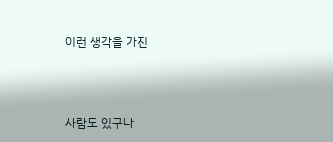이런 생각을 가진



사람도 있구나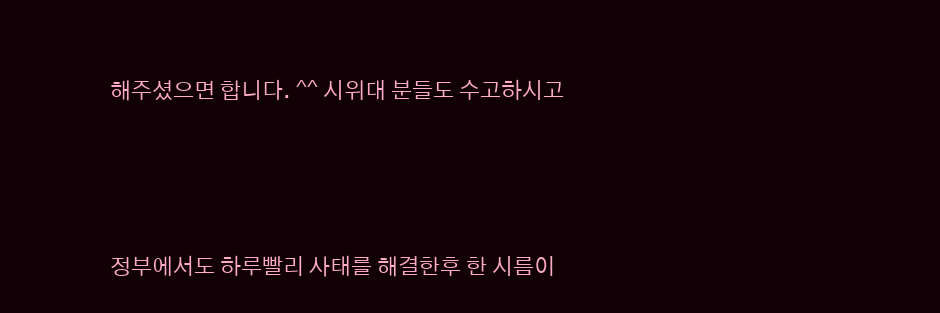해주셨으면 합니다. ^^ 시위대 분들도 수고하시고



정부에서도 하루빨리 사태를 해결한후 한 시름이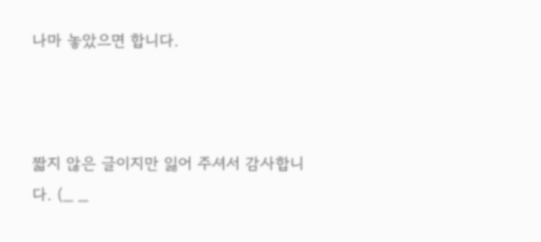나마 놓았으면 합니다.



짧지 않은 글이지만 잃어 주셔서 감사합니다. (_ _